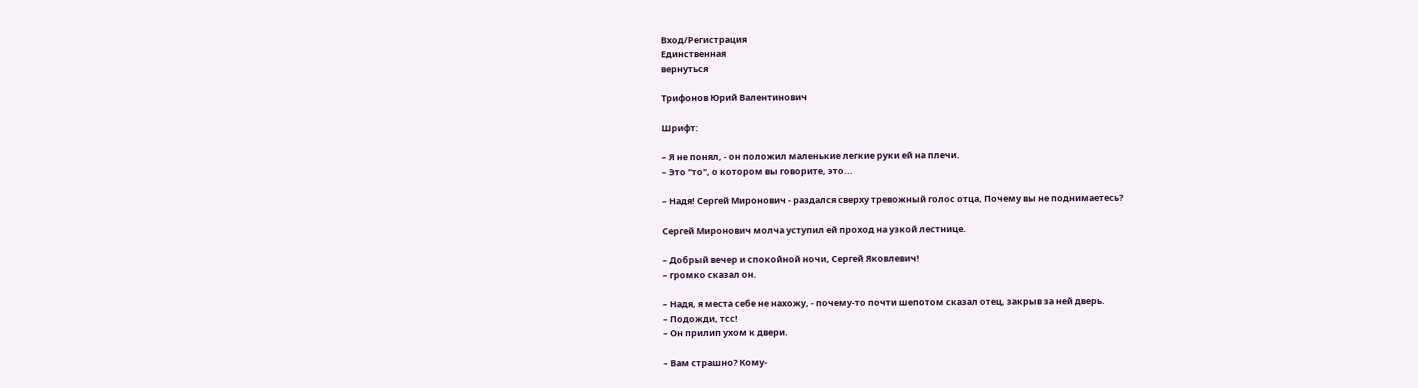Вход/Регистрация
Единственная
вернуться

Трифонов Юрий Валентинович

Шрифт:

– Я не понял, - он положил маленькие легкие руки ей на плечи.
– Это "то", о котором вы говорите, это...

– Надя! Сергей Миронович - раздался сверху тревожный голос отца, Почему вы не поднимаетесь?

Сергей Миронович молча уступил ей проход на узкой лестнице.

– Добрый вечер и спокойной ночи, Сергей Яковлевич!
– громко сказал он.

– Надя, я места себе не нахожу, - почему-то почти шепотом сказал отец, закрыв за ней дверь.
– Подожди, тсс!
– Он прилип ухом к двери.

– Вам страшно? Кому-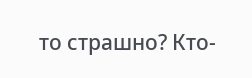то страшно? Кто-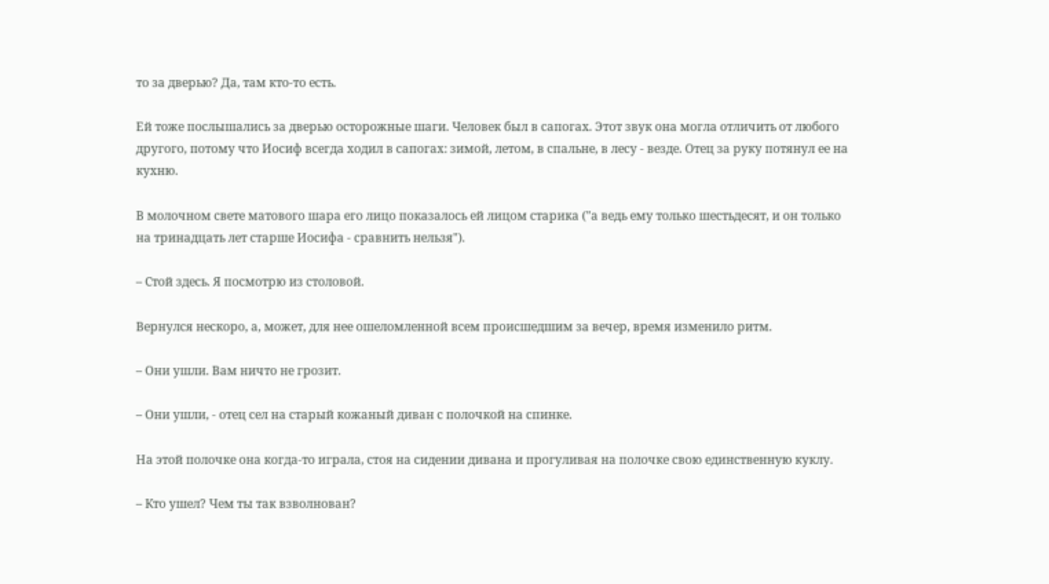то за дверью? Да, там кто-то есть.

Ей тоже послышались за дверью осторожные шаги. Человек был в сапогах. Этот звук она могла отличить от любого другого, потому что Иосиф всегда ходил в сапогах: зимой, летом, в спальне, в лесу - везде. Отец за руку потянул ее на кухню.

В молочном свете матового шара его лицо показалось ей лицом старика ("а ведь ему только шестьдесят, и он только на тринадцать лет старше Иосифа - сравнить нельзя").

– Стой здесь. Я посмотрю из столовой.

Вернулся нескоро, а, может, для нее ошеломленной всем происшедшим за вечер, время изменило ритм.

– Они ушли. Вам ничто не грозит.

– Они ушли, - отец сел на старый кожаный диван с полочкой на спинке.

На этой полочке она когда-то играла, стоя на сидении дивана и прогуливая на полочке свою единственную куклу.

– Кто ушел? Чем ты так взволнован?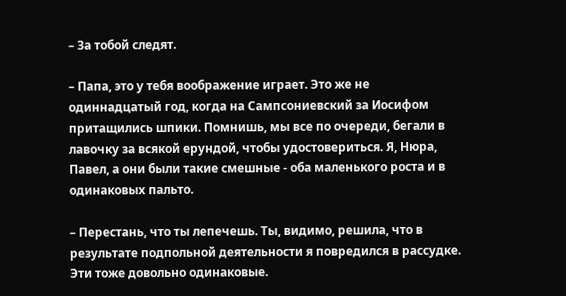– За тобой следят.

– Папа, это у тебя воображение играет. Это же не одиннадцатый год, когда на Сампсониевский за Иосифом притащились шпики. Помнишь, мы все по очереди, бегали в лавочку за всякой ерундой, чтобы удостовериться. Я, Нюра, Павел, а они были такие смешные - оба маленького роста и в одинаковых пальто.

– Перестань, что ты лепечешь. Ты, видимо, решила, что в результате подпольной деятельности я повредился в рассудке. Эти тоже довольно одинаковые.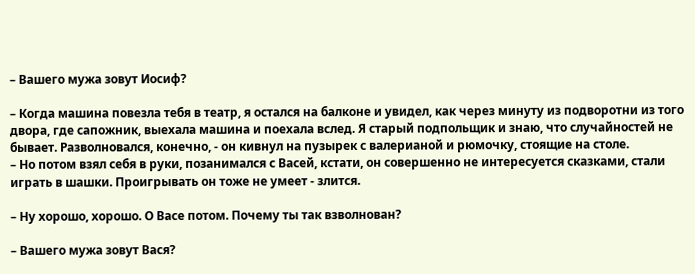– Вашего мужа зовут Иосиф?

– Когда машина повезла тебя в театр, я остался на балконе и увидел, как через минуту из подворотни из того двора, где сапожник, выехала машина и поехала вслед. Я старый подпольщик и знаю, что случайностей не бывает. Разволновался, конечно, - он кивнул на пузырек с валерианой и рюмочку, стоящие на столе.
– Но потом взял себя в руки, позанимался с Васей, кстати, он совершенно не интересуется сказками, стали играть в шашки. Проигрывать он тоже не умеет - злится.

– Ну хорошо, хорошо. О Васе потом. Почему ты так взволнован?

– Вашего мужа зовут Вася?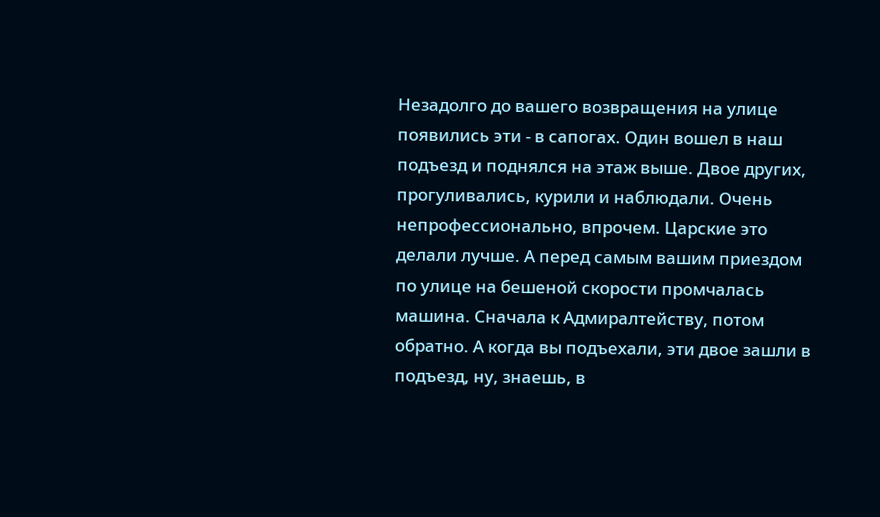Незадолго до вашего возвращения на улице появились эти - в сапогах. Один вошел в наш подъезд и поднялся на этаж выше. Двое других, прогуливались, курили и наблюдали. Очень непрофессионально, впрочем. Царские это делали лучше. А перед самым вашим приездом по улице на бешеной скорости промчалась машина. Сначала к Адмиралтейству, потом обратно. А когда вы подъехали, эти двое зашли в подъезд, ну, знаешь, в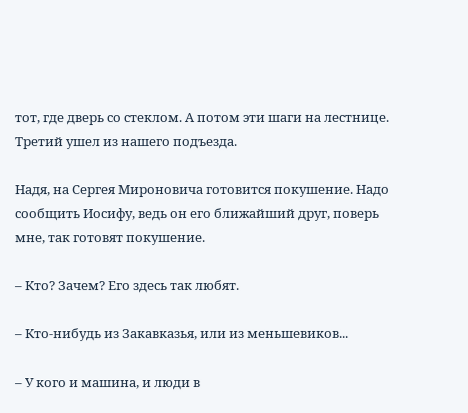тот, где дверь со стеклом. А потом эти шаги на лестнице. Третий ушел из нашего подъезда.

Надя, на Сергея Мироновича готовится покушение. Надо сообщить Иосифу, ведь он его ближайший друг, поверь мне, так готовят покушение.

– Кто? Зачем? Его здесь так любят.

– Кто-нибудь из Закавказья, или из меньшевиков...

– У кого и машина, и люди в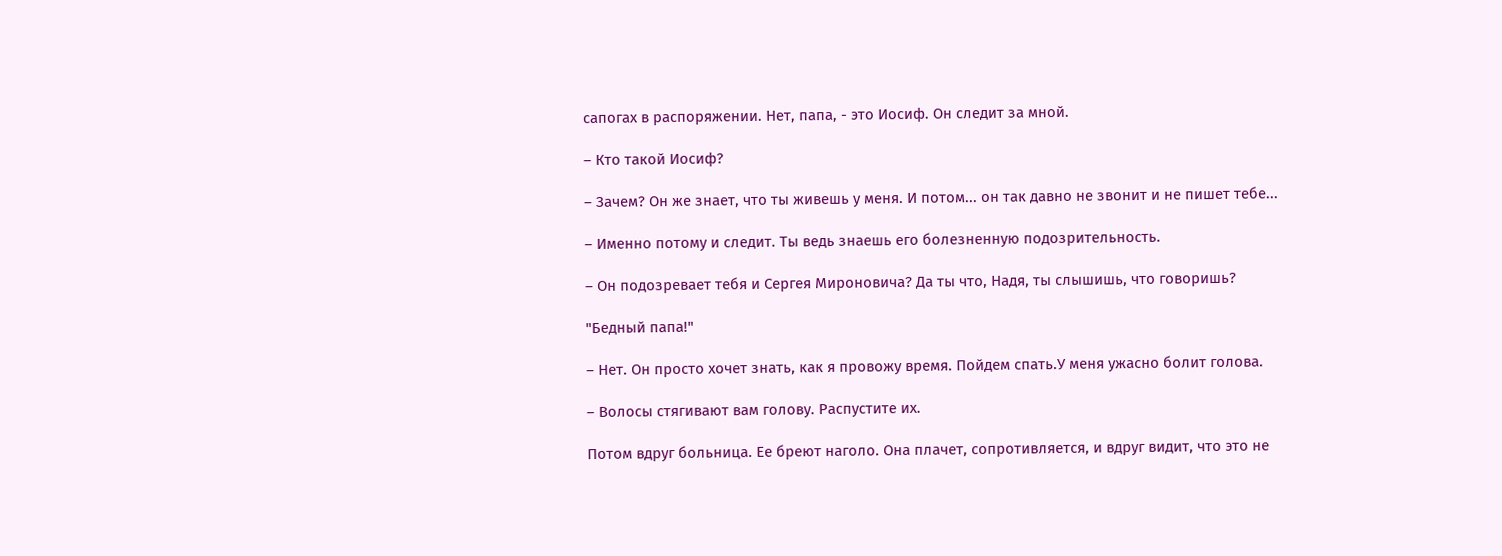сапогах в распоряжении. Нет, папа, - это Иосиф. Он следит за мной.

– Кто такой Иосиф?

– Зачем? Он же знает, что ты живешь у меня. И потом... он так давно не звонит и не пишет тебе...

– Именно потому и следит. Ты ведь знаешь его болезненную подозрительность.

– Он подозревает тебя и Сергея Мироновича? Да ты что, Надя, ты слышишь, что говоришь?

"Бедный папа!"

– Нет. Он просто хочет знать, как я провожу время. Пойдем спать.У меня ужасно болит голова.

– Волосы стягивают вам голову. Распустите их.

Потом вдруг больница. Ее бреют наголо. Она плачет, сопротивляется, и вдруг видит, что это не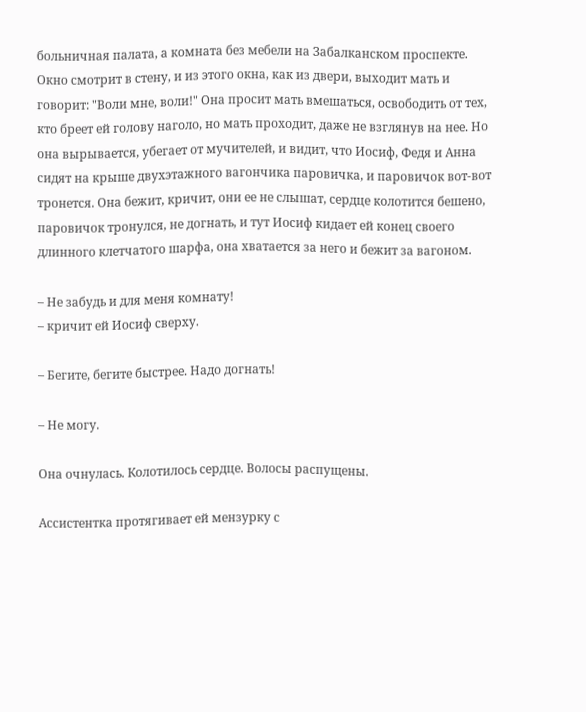больничная палата, а комната без мебели на Забалканском проспекте. Окно смотрит в стену, и из этого окна, как из двери, выходит мать и говорит: "Воли мне, воли!" Она просит мать вмешаться, освободить от тех, кто бреет ей голову наголо, но мать проходит, даже не взглянув на нее. Но она вырывается, убегает от мучителей, и видит, что Иосиф, Федя и Анна сидят на крыше двухэтажного вагончика паровичка, и паровичок вот-вот тронется. Она бежит, кричит, они ее не слышат, сердце колотится бешено, паровичок тронулся, не догнать, и тут Иосиф кидает ей конец своего длинного клетчатого шарфа, она хватается за него и бежит за вагоном.

– Не забудь и для меня комнату!
– кричит ей Иосиф сверху.

– Бегите, бегите быстрее. Надо догнать!

– Не могу.

Она очнулась. Колотилось сердце. Волосы распущены.

Ассистентка протягивает ей мензурку с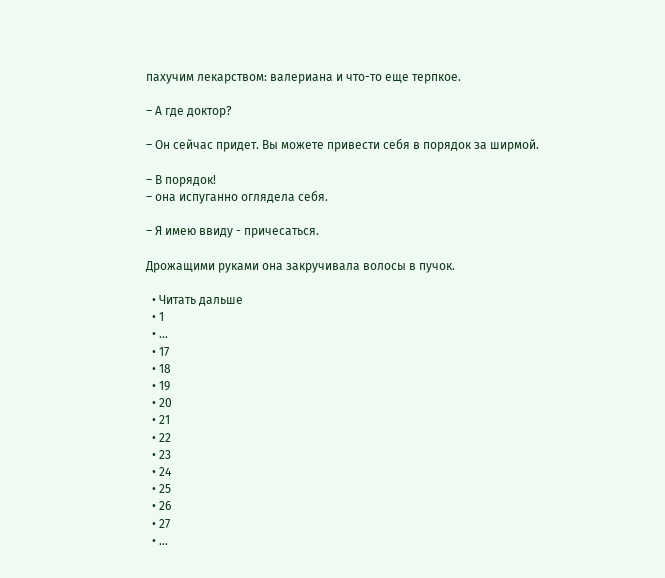пахучим лекарством: валериана и что-то еще терпкое.

– А где доктор?

– Он сейчас придет. Вы можете привести себя в порядок за ширмой.

– В порядок!
– она испуганно оглядела себя.

– Я имею ввиду - причесаться.

Дрожащими руками она закручивала волосы в пучок.

  • Читать дальше
  • 1
  • ...
  • 17
  • 18
  • 19
  • 20
  • 21
  • 22
  • 23
  • 24
  • 25
  • 26
  • 27
  • ...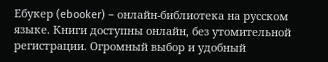Ебукер (ebooker) – онлайн-библиотека на русском языке. Книги доступны онлайн, без утомительной регистрации. Огромный выбор и удобный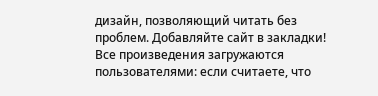дизайн, позволяющий читать без проблем. Добавляйте сайт в закладки! Все произведения загружаются пользователями: если считаете, что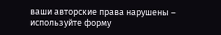ваши авторские права нарушены – используйте форму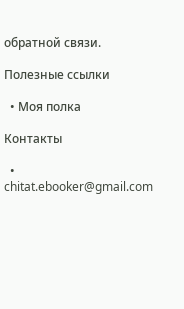обратной связи.

Полезные ссылки

  • Моя полка

Контакты

  • chitat.ebooker@gmail.com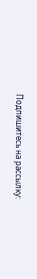Подпишитесь на рассылку: